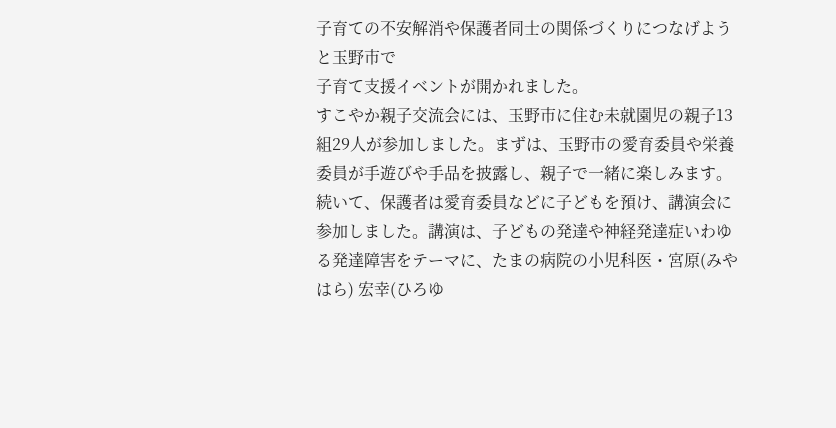子育ての不安解消や保護者同士の関係づくりにつなげようと玉野市で
子育て支援イベントが開かれました。
すこやか親子交流会には、玉野市に住む未就園児の親子13組29人が参加しました。まずは、玉野市の愛育委員や栄養委員が手遊びや手品を披露し、親子で一緒に楽しみます。
続いて、保護者は愛育委員などに子どもを預け、講演会に参加しました。講演は、子どもの発達や神経発達症いわゆる発達障害をテーマに、たまの病院の小児科医・宮原(みやはら) 宏幸(ひろゆ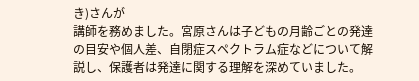き)さんが
講師を務めました。宮原さんは子どもの月齢ごとの発達の目安や個人差、自閉症スペクトラム症などについて解説し、保護者は発達に関する理解を深めていました。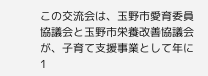この交流会は、玉野市愛育委員協議会と玉野市栄養改善協議会が、子育て支援事業として年に1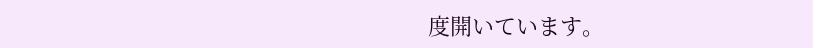度開いています。